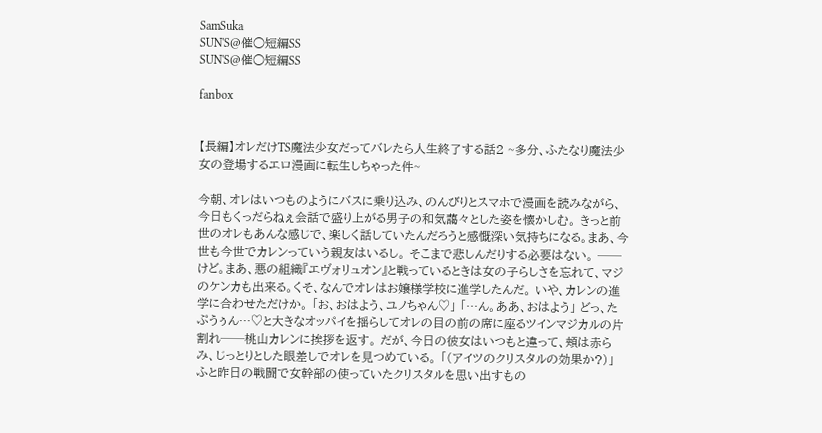SamSuka
SUN'S@催○短編SS
SUN'S@催○短編SS

fanbox


【長編】オレだけTS魔法少女だってバレたら人生終了する話2 ~多分、ふたなり魔法少女の登場するエロ漫画に転生しちゃった件~

今朝、オレはいつものようにバスに乗り込み、のんびりとスマホで漫画を読みながら、今日もくっだらねぇ会話で盛り上がる男子の和気藹々とした姿を懐かしむ。 きっと前世のオレもあんな感じで、楽しく話していたんだろうと感慨深い気持ちになる。まあ、今世も今世でカレンっていう親友はいるし。 そこまで悲しんだりする必要はない。 ──けど。まあ、悪の組織『エヴォリュオン』と戦っているときは女の子らしさを忘れて、マジのケンカも出来る。くそ、なんでオレはお嬢様学校に進学したんだ。 いや、カレンの進学に合わせただけか。 「お、おはよう、ユノちゃん♡」 「…ん。ああ、おはよう」 どっ、たぷうぅん…♡と大きなオッパイを揺らしてオレの目の前の席に座るツインマジカルの片割れ──桃山カレンに挨拶を返す。 だが、今日の彼女はいつもと違って、頬は赤らみ、じっとりとした眼差しでオレを見つめている。 「(アイツのクリスタルの効果か?)」 ふと昨日の戦闘で女幹部の使っていたクリスタルを思い出すもの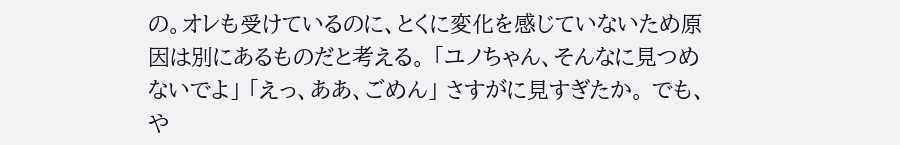の。オレも受けているのに、とくに変化を感じていないため原因は別にあるものだと考える。 「ユノちゃん、そんなに見つめないでよ」 「えっ、ああ、ごめん」 さすがに見すぎたか。 でも、や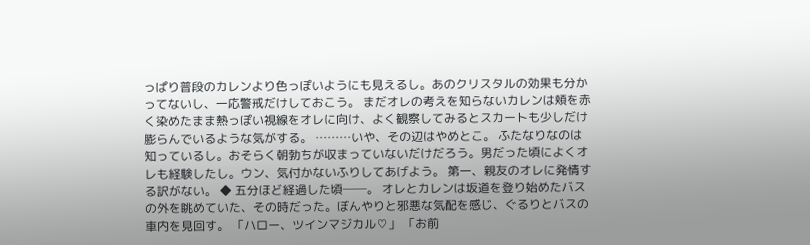っぱり普段のカレンより色っぽいようにも見えるし。あのクリスタルの効果も分かってないし、一応警戒だけしておこう。 まだオレの考えを知らないカレンは頬を赤く染めたまま熱っぽい視線をオレに向け、よく観察してみるとスカートも少しだけ膨らんでいるような気がする。 ………いや、その辺はやめとこ。 ふたなりなのは知っているし。おそらく朝勃ちが収まっていないだけだろう。男だった頃によくオレも経験したし。ウン、気付かないふりしてあげよう。 第一、親友のオレに発情する訳がない。 ◆ 五分ほど経過した頃──。 オレとカレンは坂道を登り始めたバスの外を眺めていた、その時だった。ぼんやりと邪悪な気配を感じ、ぐるりとバスの車内を見回す。 「ハロー、ツインマジカル♡」 「お前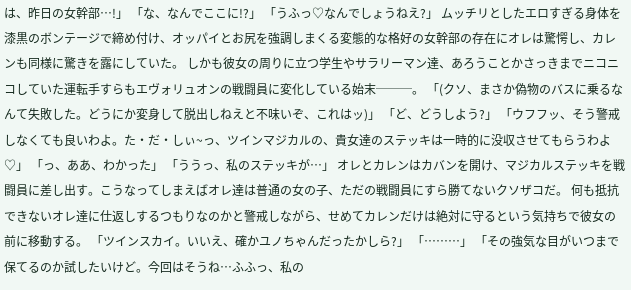は、昨日の女幹部…!」 「な、なんでここに!?」 「うふっ♡なんでしょうねえ?」 ムッチリとしたエロすぎる身体を漆黒のボンテージで締め付け、オッパイとお尻を強調しまくる変態的な格好の女幹部の存在にオレは驚愕し、カレンも同様に驚きを露にしていた。 しかも彼女の周りに立つ学生やサラリーマン達、あろうことかさっきまでニコニコしていた運転手すらもエヴォリュオンの戦闘員に変化している始末───。 「(クソ、まさか偽物のバスに乗るなんて失敗した。どうにか変身して脱出しねえと不味いぞ、これはッ)」 「ど、どうしよう?」 「ウフフッ、そう警戒しなくても良いわよ。た・だ・しぃ~っ、ツインマジカルの、貴女達のステッキは一時的に没収させてもらうわよ♡」 「っ、ああ、わかった」 「ううっ、私のステッキが…」 オレとカレンはカバンを開け、マジカルステッキを戦闘員に差し出す。こうなってしまえばオレ達は普通の女の子、ただの戦闘員にすら勝てないクソザコだ。 何も抵抗できないオレ達に仕返しするつもりなのかと警戒しながら、せめてカレンだけは絶対に守るという気持ちで彼女の前に移動する。 「ツインスカイ。いいえ、確かユノちゃんだったかしら?」 「………」 「その強気な目がいつまで保てるのか試したいけど。今回はそうね…ふふっ、私の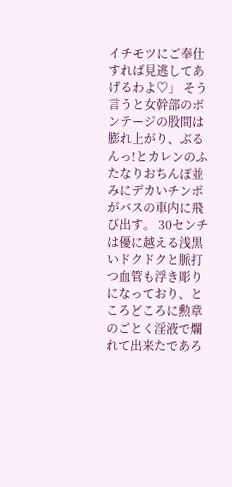イチモツにご奉仕すれば見逃してあげるわよ♡」 そう言うと女幹部のボンテージの股間は膨れ上がり、ぶるんっ!とカレンのふたなりおちんぽ並みにデカいチンポがバスの車内に飛び出す。 30センチは優に越える浅黒いドクドクと脈打つ血管も浮き彫りになっており、ところどころに勲章のごとく淫液で爛れて出来たであろ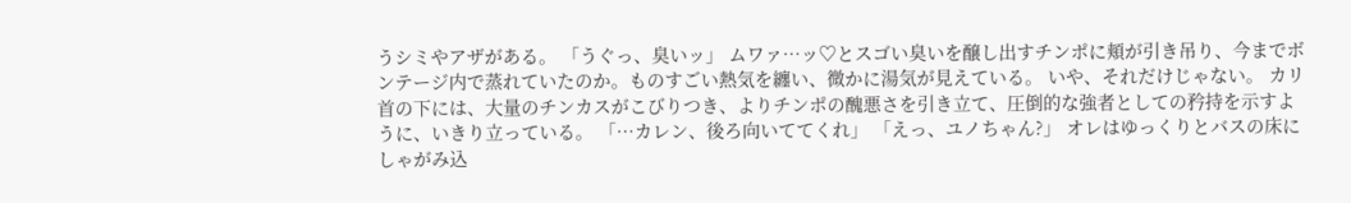うシミやアザがある。 「うぐっ、臭いッ」 ムワァ…ッ♡とスゴい臭いを醸し出すチンポに頬が引き吊り、今までボンテージ内で蒸れていたのか。ものすごい熱気を纏い、微かに湯気が見えている。 いや、それだけじゃない。 カリ首の下には、大量のチンカスがこびりつき、よりチンポの醜悪さを引き立て、圧倒的な強者としての矜持を示すように、いきり立っている。 「…カレン、後ろ向いててくれ」 「えっ、ユノちゃん?」 オレはゆっくりとバスの床にしゃがみ込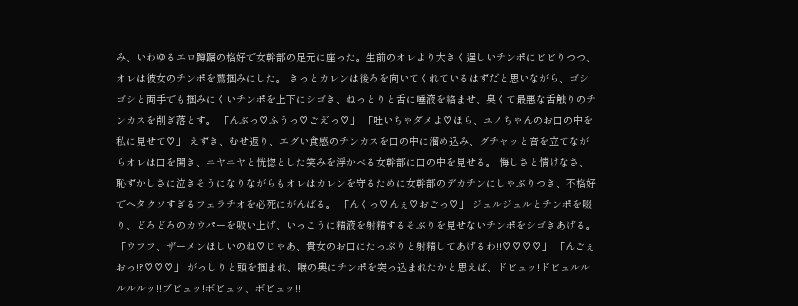み、いわゆるエロ蹲踞の格好で女幹部の足元に座った。生前のオレより大きく逞しいチンポにビビりつつ、オレは彼女のチンポを鷲掴みにした。 きっとカレンは後ろを向いてくれているはずだと思いながら、ゴシゴシと両手でも掴みにくいチンポを上下にシゴき、ねっとりと舌に唾液を絡ませ、臭くて最悪な舌触りのチンカスを削ぎ落とす。 「んぶっ♡ふうっ♡ごえ゛っ♡」 「吐いちゃダメよ♡ほら、ユノちゃんのお口の中を私に見せて♡」 えずき、むせ返り、エグい食感のチンカスを口の中に溜め込み、グチャッと音を立てながらオレは口を開き、ニヤニヤと恍惚とした笑みを浮かべる女幹部に口の中を見せる。 悔しさと情けなさ、恥ずかしさに泣きそうになりながらもオレはカレンを守るために女幹部のデカチンにしゃぶりつき、不格好でヘタクソすぎるフェラチオを必死にがんばる。 「んくっ♡んぇ♡おごっ♡」 ジュルジュルとチンポを啜り、どろどろのカウパーを吸い上げ、いっこうに精液を射精するそぶりを見せないチンポをシゴきあげる。 「ウフフ、ザーメンほしいのね♡じゃあ、貴女のお口にたっぷりと射精してあげるわ!!♡♡♡♡」 「んごぇおっ!?♡♡♡」 がっしりと頭を掴まれ、喉の奥にチンポを突っ込まれたかと思えば、ドビュッ!ドビュルルルルルッ!!ブビュッ!ボビュッ、ボビュッ!!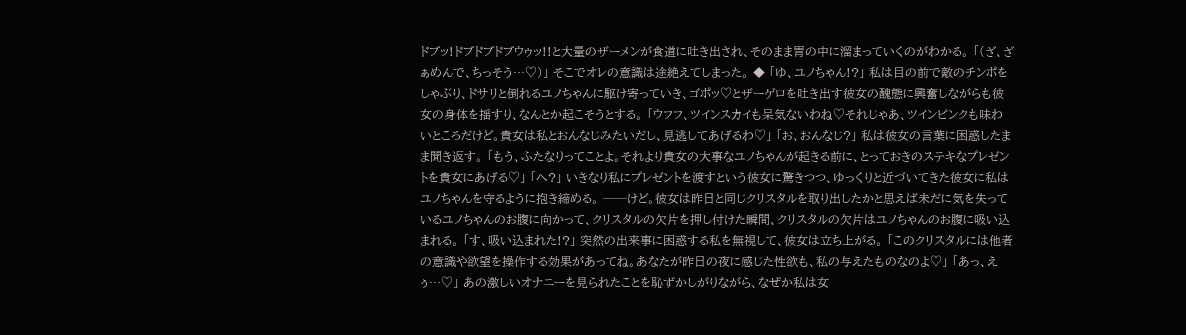ドブッ!ドブドブドブウゥッ!!と大量のザーメンが食道に吐き出され、そのまま胃の中に溜まっていくのがわかる。 「(ざ、ざぁめんで、ちっそう…♡)」 そこでオレの意識は途絶えてしまった。 ◆ 「ゆ、ユノちゃん!?」 私は目の前で敵のチンポをしゃぶり、ドサリと倒れるユノちゃんに駆け寄っていき、ゴポッ♡とザーゲロを吐き出す彼女の醜態に興奮しながらも彼女の身体を揺すり、なんとか起こそうとする。 「ウフフ、ツインスカイも呆気ないわね♡それじゃあ、ツインピンクも味わいところだけど。貴女は私とおんなじみたいだし、見逃してあげるわ♡」 「お、おんなじ?」 私は彼女の言葉に困惑したまま聞き返す。 「もう、ふたなりってことよ。それより貴女の大事なユノちゃんが起きる前に、とっておきのステキなプレゼントを貴女にあげる♡」 「へ?」 いきなり私にプレゼントを渡すという彼女に驚きつつ、ゆっくりと近づいてきた彼女に私はユノちゃんを守るように抱き締める。 ──けど。彼女は昨日と同じクリスタルを取り出したかと思えば未だに気を失っているユノちゃんのお腹に向かって、クリスタルの欠片を押し付けた瞬間、クリスタルの欠片はユノちゃんのお腹に吸い込まれる。 「す、吸い込まれた!?」 突然の出来事に困惑する私を無視して、彼女は立ち上がる。 「このクリスタルには他者の意識や欲望を操作する効果があってね。あなたが昨日の夜に感じた性欲も、私の与えたものなのよ♡」 「あっ、えぅ…♡」 あの激しいオナニーを見られたことを恥ずかしがりながら、なぜか私は女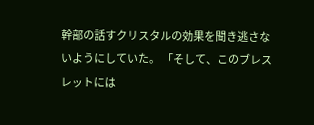幹部の話すクリスタルの効果を聞き逃さないようにしていた。 「そして、このブレスレットには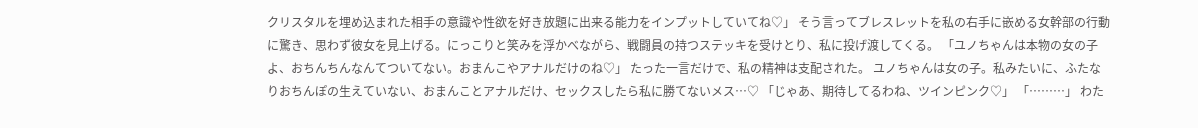クリスタルを埋め込まれた相手の意識や性欲を好き放題に出来る能力をインプットしていてね♡」 そう言ってブレスレットを私の右手に嵌める女幹部の行動に驚き、思わず彼女を見上げる。にっこりと笑みを浮かべながら、戦闘員の持つステッキを受けとり、私に投げ渡してくる。 「ユノちゃんは本物の女の子よ、おちんちんなんてついてない。おまんこやアナルだけのね♡」 たった一言だけで、私の精神は支配された。 ユノちゃんは女の子。私みたいに、ふたなりおちんぽの生えていない、おまんことアナルだけ、セックスしたら私に勝てないメス…♡ 「じゃあ、期待してるわね、ツインピンク♡」 「………」 わた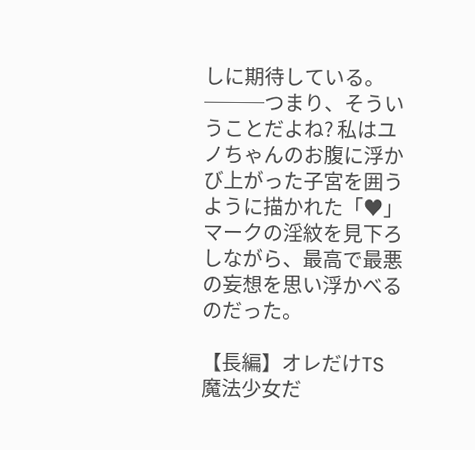しに期待している。 ───つまり、そういうことだよね? 私はユノちゃんのお腹に浮かび上がった子宮を囲うように描かれた「♥」マークの淫紋を見下ろしながら、最高で最悪の妄想を思い浮かべるのだった。

【長編】オレだけTS魔法少女だ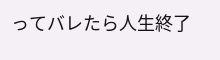ってバレたら人生終了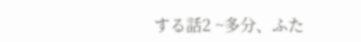する話2 ~多分、ふた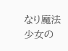なり魔法少女の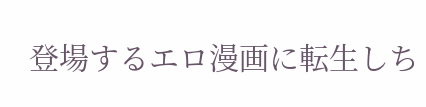登場するエロ漫画に転生しち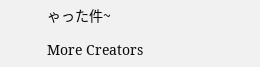ゃった件~

More Creators